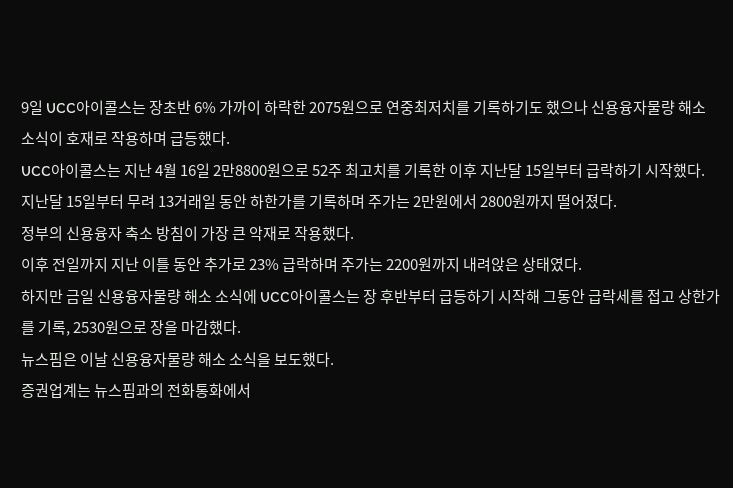9일 UCC아이콜스는 장초반 6% 가까이 하락한 2075원으로 연중최저치를 기록하기도 했으나 신용융자물량 해소 소식이 호재로 작용하며 급등했다.
UCC아이콜스는 지난 4월 16일 2만8800원으로 52주 최고치를 기록한 이후 지난달 15일부터 급락하기 시작했다.
지난달 15일부터 무려 13거래일 동안 하한가를 기록하며 주가는 2만원에서 2800원까지 떨어졌다.
정부의 신용융자 축소 방침이 가장 큰 악재로 작용했다.
이후 전일까지 지난 이틀 동안 추가로 23% 급락하며 주가는 2200원까지 내려앉은 상태였다.
하지만 금일 신용융자물량 해소 소식에 UCC아이콜스는 장 후반부터 급등하기 시작해 그동안 급락세를 접고 상한가를 기록, 2530원으로 장을 마감했다.
뉴스핌은 이날 신용융자물량 해소 소식을 보도했다.
증권업계는 뉴스핌과의 전화통화에서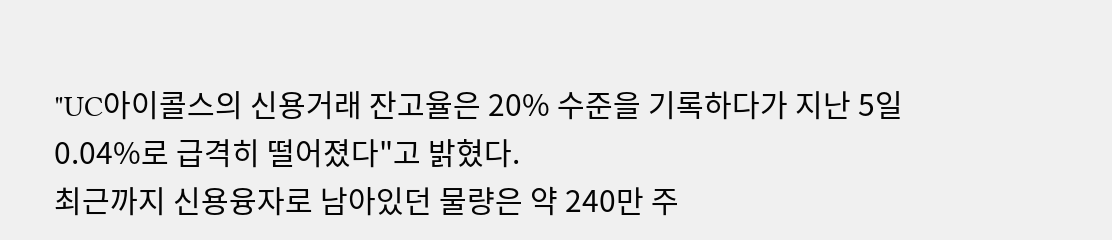"UC아이콜스의 신용거래 잔고율은 20% 수준을 기록하다가 지난 5일 0.04%로 급격히 떨어졌다"고 밝혔다.
최근까지 신용융자로 남아있던 물량은 약 240만 주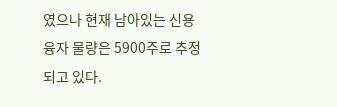였으나 현재 남아있는 신용융자 물량은 5900주로 추정되고 있다.